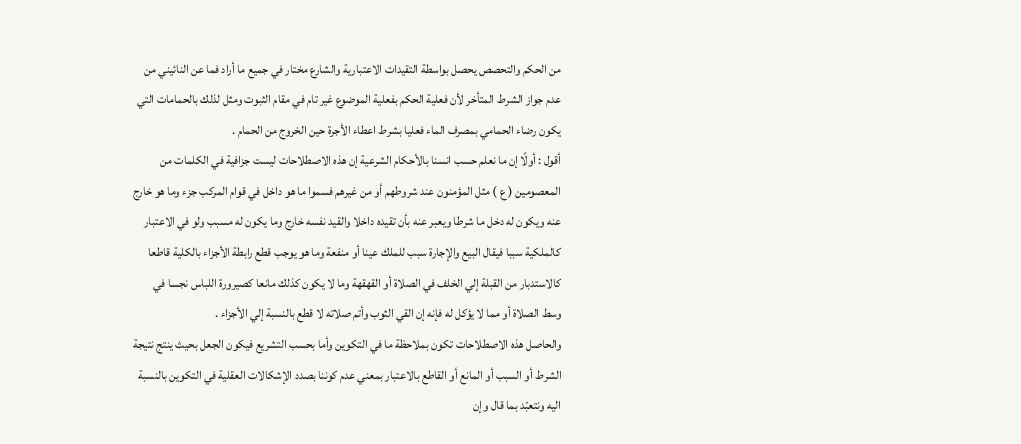من الحكم والتحصص يحصل بواسطة التقيدات الاعتبارية والشارع مختار في جميع ما أراد فما عن النائيني من عدم جواز الشرط المتأخر لأن فعلية الحكم بفعلية الموضوع غير تام في مقام الثبوت ومثل لذلك بالحمامات التي يكون رضاء الحمامي بمصرف الماء فعليا بشرط اعطاء الأجرة حين الخروج من الحمام .
أقول : أولًا إن ما نعلم حسب انسنا بالأحكام الشرعية إن هذه الاصطلاحات ليست جزافية في الكلمات من المعصومين ( ع ) مثل المؤمنون عند شروطهم أو من غيرهم فسموا ما هو داخل في قوام المركب جزء وما هو خارج عنه ويكون له دخل ما شرطا ويعبر عنه بأن تقيده داخلا والقيد نفسه خارج وما يكون له مسبب ولو في الاعتبار كالملكية سببا فيقال البيع والإجارة سبب للملك عينا أو منفعة وما هو يوجب قطع رابطة الأجزاء بالكلية قاطعا كالاستدبار من القبلة إلي الخلف في الصلاة أو القهقهة وما لا يكون كذلك مانعا كصيرورة اللباس نجسا في وسط الصلاة أو مما لا يؤكل له فإنه إن القي الثوب وأتم صلاته لا قطع بالنسبة إلي الأجزاء .
والحاصل هذه الاصطلاحات تكون بملاحظة ما في التكوين وأما بحسب التشريع فيكون الجعل بحيث ينتج نتيجة الشرط أو السبب أو المانع أو القاطع بالاعتبار بمعني عدم كوننا بصدد الإشكالات العقلية في التكوين بالنسبة اليه ونتعبّد بما قال وإن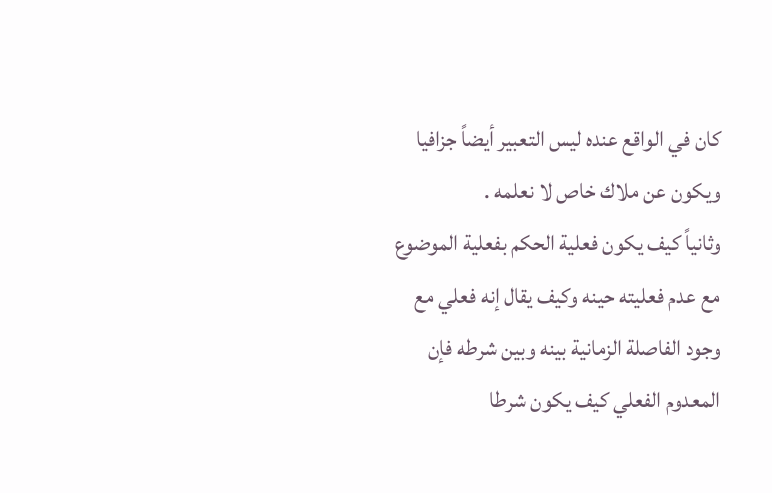كان في الواقع عنده ليس التعبير أيضاً جزافيا ويكون عن ملاك خاص لا نعلمه .
وثانياً كيف يكون فعلية الحكم بفعلية الموضوع مع عدم فعليته حينه وكيف يقال إنه فعلي مع وجود الفاصلة الزمانية بينه وبين شرطه فإن المعدوم الفعلي كيف يكون شرطا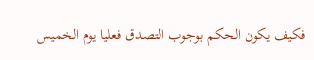فكيف يكون الحكم بوجوب التصدق فعليا يوم الخميس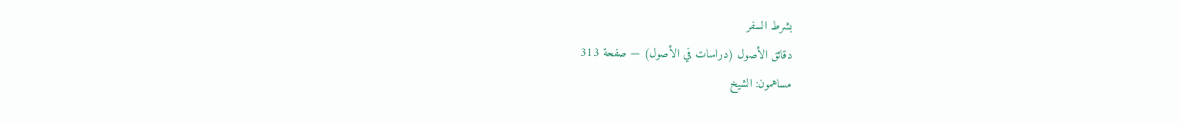بشرط السفر
دقائق الأصول (دراسات في الأصول) — صفحة 313
مساهمون: الشيخ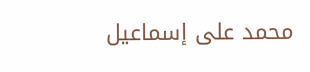محمد على إسماعيل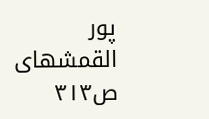پور القمشهاى
ص٣١٣